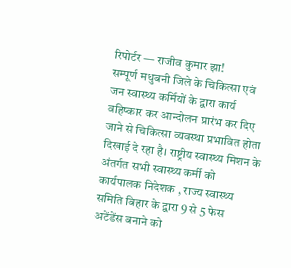रिपोर्टर — राजीव कुमार झा!
सम्पूर्ण मधुबनी जिले के चिकित्सा एवं जन स्वास्थ्य कर्मियों के द्वारा कार्य वहिष्कार कर आन्दोलन प्रारंभ कर दिए जाने से चिकित्सा व्यवस्था प्रभावित होता दिखाई दे रहा है। राष्ट्रीय स्वास्थ्य मिशन के अंतर्गत सभी स्वास्थ्य कर्मी को कार्यपालक निदेशक , राज्य स्वास्थ्य समिति बिहार के द्वारा 9 से 5 फेस अटेंडेंस बनाने को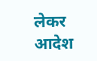लेकर आदेश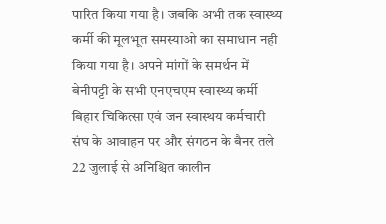पारित किया गया है। जबकि अभी तक स्वास्थ्य कर्मी की मूलभूत समस्याओ का समाधान नही किया गया है। अपने मांगों के समर्थन में बेनीपट्टी के सभी एनएचएम स्वास्थ्य कर्मी बिहार चिकित्सा एवं जन स्वास्थय कर्मचारी संघ के आवाहन पर और संगठन के बैनर तले 22 जुलाई से अनिश्चित कालीन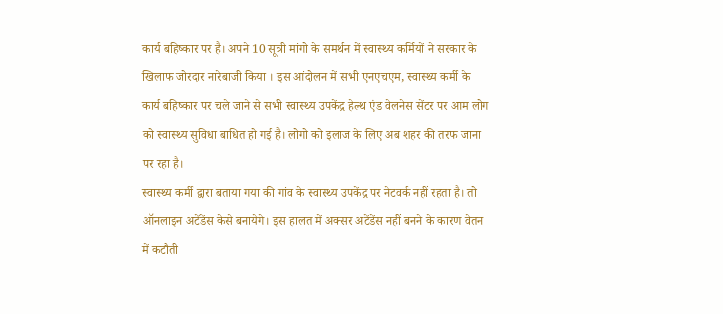कार्य बहिष्कार पर है। अपने 10 सूत्री मांगो के समर्थन में स्वास्थ्य कर्मियों ने सरकार के खिलाफ जोरदार नारेबाजी किया । इस आंदोलन में सभी एनएचएम, स्वास्थ्य कर्मी के कार्य बहिष्कार पर चले जाने से सभी स्वास्थ्य उपकेंद्र हेल्थ एंड वेलनेस सेंटर पर आम लोग को स्वास्थ्य सुविधा बाधित हो गई है। लोगो को इलाज के लिए अब शहर की तरफ जाना पर रहा है।
स्वास्थ्य कर्मी द्वारा बताया गया की गांव के स्वास्थ्य उपकेंद्र पर नेटवर्क नहीं रहता है। तो ऑनलाइन अटेंडेंस केसे बनायेगे। इस हालत में अक्सर अटेंडेंस नहीं बनने के कारण वेतन में कटौती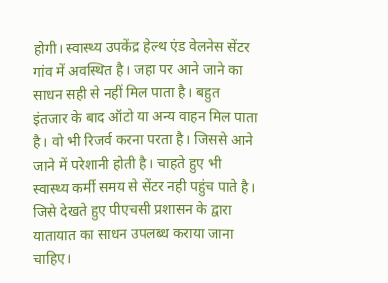होगी। स्वास्थ्य उपकेंद्र हेल्थ एंड वेलनेस सेंटर गांव में अवस्थित है। जहा पर आने जाने का साधन सही से नहीं मिल पाता है। बहुत इंतजार के बाद ऑटो या अन्य वाहन मिल पाता है। वो भी रिजर्व करना परता है। जिससे आने जाने में परेशानी होती है। चाहते हुए भी स्वास्थ्य कर्मी समय से सेंटर नही पहुंच पाते है। जिसे देखते हुए पीएचसी प्रशासन के द्वारा यातायात का साधन उपलब्ध कराया जाना चाहिए।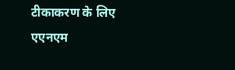टीकाकरण के लिए एएनएम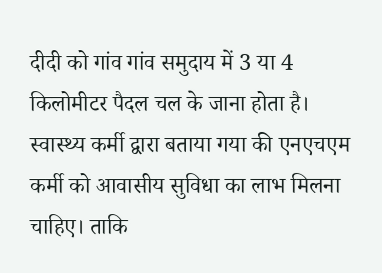दीदी को गांव गांव समुदाय में 3 या 4 किलोमीटर पैदल चल के जाना होता है। स्वास्थ्य कर्मी द्वारा बताया गया की एनएचएम कर्मी को आवासीय सुविधा का लाभ मिलना चाहिए। ताकि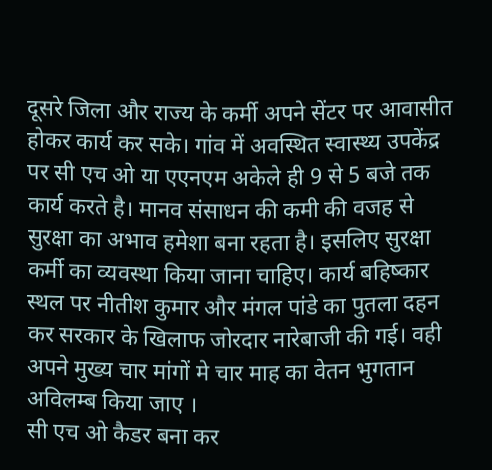दूसरे जिला और राज्य के कर्मी अपने सेंटर पर आवासीत होकर कार्य कर सके। गांव में अवस्थित स्वास्थ्य उपकेंद्र पर सी एच ओ या एएनएम अकेले ही 9 से 5 बजे तक कार्य करते है। मानव संसाधन की कमी की वजह से सुरक्षा का अभाव हमेशा बना रहता है। इसलिए सुरक्षा कर्मी का व्यवस्था किया जाना चाहिए। कार्य बहिष्कार स्थल पर नीतीश कुमार और मंगल पांडे का पुतला दहन कर सरकार के खिलाफ जोरदार नारेबाजी की गई। वही अपने मुख्य चार मांगों मे चार माह का वेतन भुगतान अविलम्ब किया जाए ।
सी एच ओ कैडर बना कर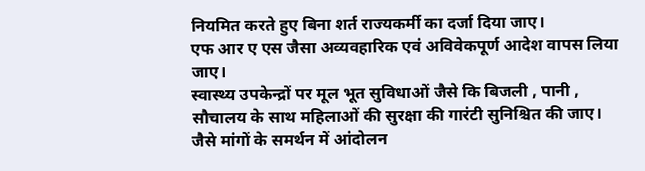नियमित करते हुए बिना शर्त राज्यकर्मी का दर्जा दिया जाए।
एफ आर ए एस जैसा अव्यवहारिक एवं अविवेकपूर्ण आदेश वापस लिया जाए।
स्वास्थ्य उपकेन्द्रों पर मूल भूत सुविधाओं जैसे कि बिजली , पानी , सौचालय के साथ महिलाओं की सुरक्षा की गारंटी सुनिश्चित की जाए। जैसे मांगों के समर्थन में आंदोलन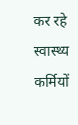कर रहे स्वास्थ्य कर्मियों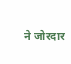ने जोरदार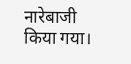नारेबाजी किया गया।